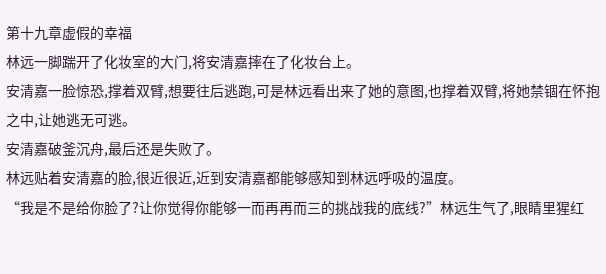第十九章虚假的幸福
林远一脚踹开了化妆室的大门,将安清嘉摔在了化妆台上。
安清嘉一脸惊恐,撑着双臂,想要往后逃跑,可是林远看出来了她的意图,也撑着双臂,将她禁锢在怀抱之中,让她逃无可逃。
安清嘉破釜沉舟,最后还是失败了。
林远贴着安清嘉的脸,很近很近,近到安清嘉都能够感知到林远呼吸的温度。
“我是不是给你脸了?让你觉得你能够一而再再而三的挑战我的底线?”林远生气了,眼睛里猩红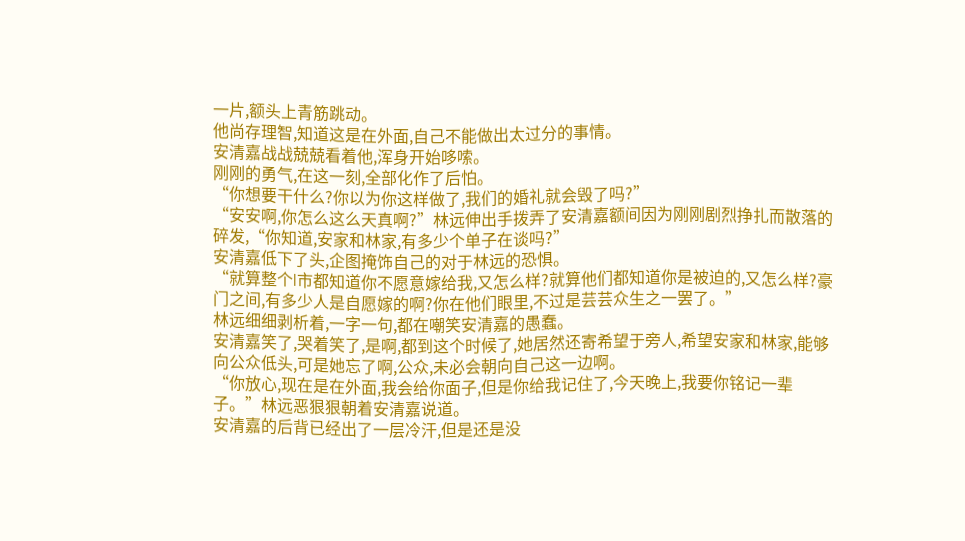一片,额头上青筋跳动。
他尚存理智,知道这是在外面,自己不能做出太过分的事情。
安清嘉战战兢兢看着他,浑身开始哆嗦。
刚刚的勇气,在这一刻,全部化作了后怕。
“你想要干什么?你以为你这样做了,我们的婚礼就会毁了吗?”
“安安啊,你怎么这么天真啊?”林远伸出手拨弄了安清嘉额间因为刚刚剧烈挣扎而散落的碎发,“你知道,安家和林家,有多少个单子在谈吗?”
安清嘉低下了头,企图掩饰自己的对于林远的恐惧。
“就算整个l市都知道你不愿意嫁给我,又怎么样?就算他们都知道你是被迫的,又怎么样?豪门之间,有多少人是自愿嫁的啊?你在他们眼里,不过是芸芸众生之一罢了。”
林远细细剥析着,一字一句,都在嘲笑安清嘉的愚蠢。
安清嘉笑了,哭着笑了,是啊,都到这个时候了,她居然还寄希望于旁人,希望安家和林家,能够向公众低头,可是她忘了啊,公众,未必会朝向自己这一边啊。
“你放心,现在是在外面,我会给你面子,但是你给我记住了,今天晚上,我要你铭记一辈子。”林远恶狠狠朝着安清嘉说道。
安清嘉的后背已经出了一层冷汗,但是还是没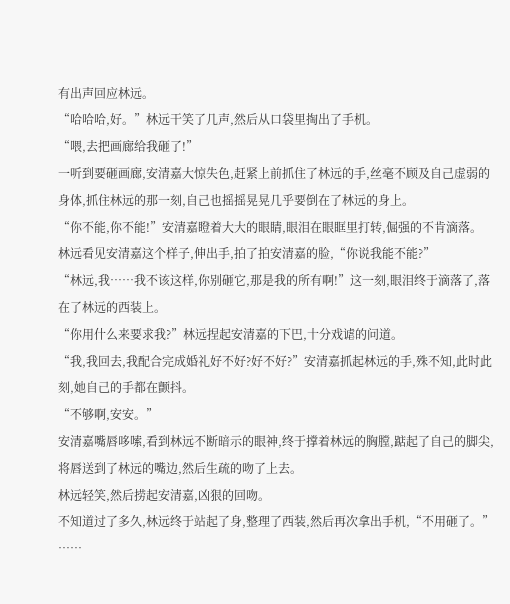有出声回应林远。
“哈哈哈,好。”林远干笑了几声,然后从口袋里掏出了手机。
“喂,去把画廊给我砸了!”
一听到要砸画廊,安清嘉大惊失色,赶紧上前抓住了林远的手,丝毫不顾及自己虚弱的身体,抓住林远的那一刻,自己也摇摇晃晃几乎要倒在了林远的身上。
“你不能,你不能!”安清嘉瞪着大大的眼睛,眼泪在眼眶里打转,倔强的不肯滴落。
林远看见安清嘉这个样子,伸出手,拍了拍安清嘉的脸,“你说我能不能?”
“林远,我……我不该这样,你别砸它,那是我的所有啊!”这一刻,眼泪终于滴落了,落在了林远的西装上。
“你用什么来要求我?”林远捏起安清嘉的下巴,十分戏谑的问道。
“我,我回去,我配合完成婚礼好不好?好不好?”安清嘉抓起林远的手,殊不知,此时此刻,她自己的手都在颤抖。
“不够啊,安安。”
安清嘉嘴唇哆嗦,看到林远不断暗示的眼神,终于撑着林远的胸膛,踮起了自己的脚尖,将唇送到了林远的嘴边,然后生疏的吻了上去。
林远轻笑,然后捞起安清嘉,凶狠的回吻。
不知道过了多久,林远终于站起了身,整理了西装,然后再次拿出手机,“不用砸了。”
……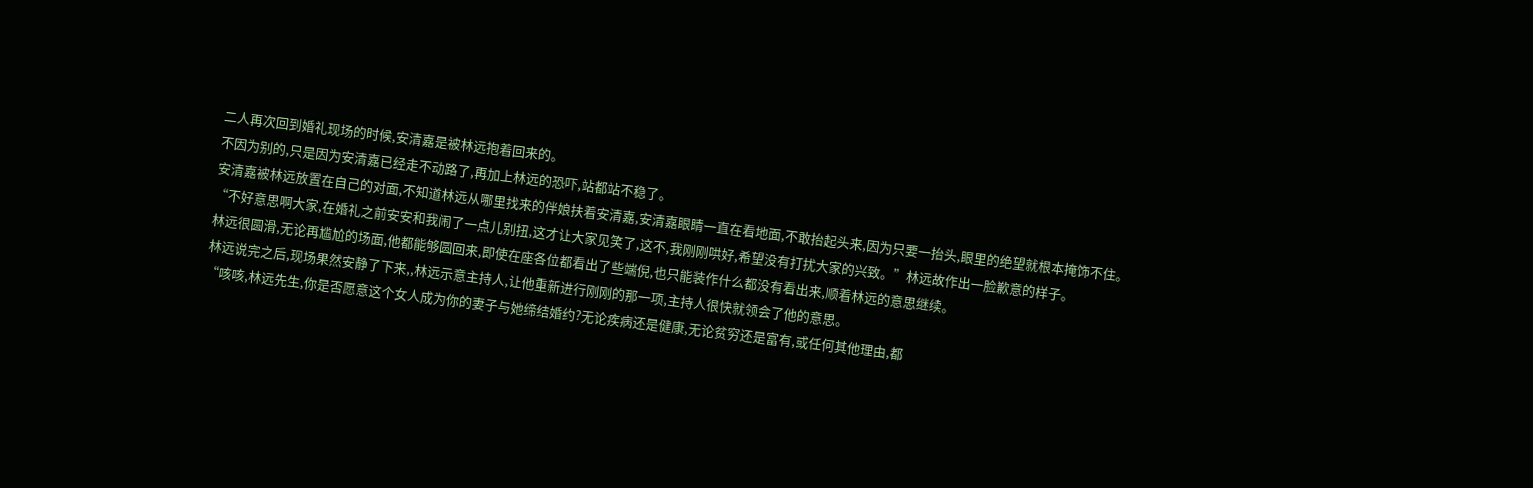二人再次回到婚礼现场的时候,安清嘉是被林远抱着回来的。
不因为别的,只是因为安清嘉已经走不动路了,再加上林远的恐吓,站都站不稳了。
安清嘉被林远放置在自己的对面,不知道林远从哪里找来的伴娘扶着安清嘉,安清嘉眼睛一直在看地面,不敢抬起头来,因为只要一抬头,眼里的绝望就根本掩饰不住。
“不好意思啊大家,在婚礼之前安安和我闹了一点儿别扭,这才让大家见笑了,这不,我刚刚哄好,希望没有打扰大家的兴致。”林远故作出一脸歉意的样子。
林远很圆滑,无论再尴尬的场面,他都能够圆回来,即使在座各位都看出了些端倪,也只能装作什么都没有看出来,顺着林远的意思继续。
林远说完之后,现场果然安静了下来,,林远示意主持人,让他重新进行刚刚的那一项,主持人很快就领会了他的意思。
“咳咳,林远先生,你是否愿意这个女人成为你的妻子与她缔结婚约?无论疾病还是健康,无论贫穷还是富有,或任何其他理由,都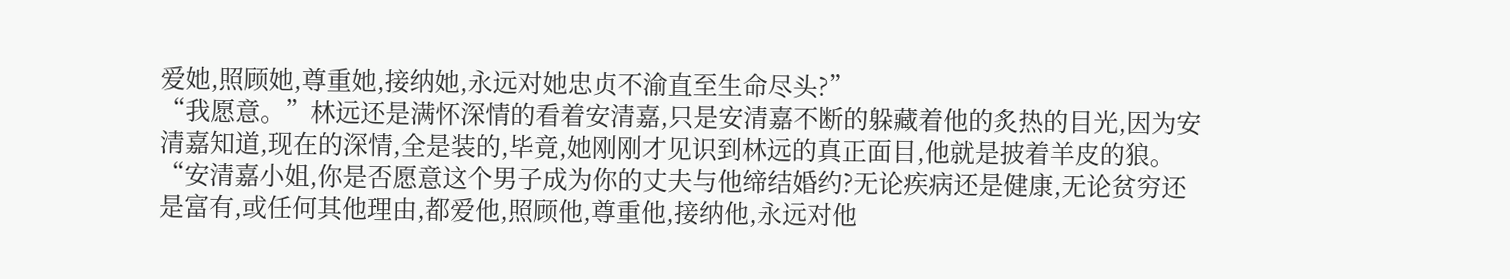爱她,照顾她,尊重她,接纳她,永远对她忠贞不渝直至生命尽头?”
“我愿意。”林远还是满怀深情的看着安清嘉,只是安清嘉不断的躲藏着他的炙热的目光,因为安清嘉知道,现在的深情,全是装的,毕竟,她刚刚才见识到林远的真正面目,他就是披着羊皮的狼。
“安清嘉小姐,你是否愿意这个男子成为你的丈夫与他缔结婚约?无论疾病还是健康,无论贫穷还是富有,或任何其他理由,都爱他,照顾他,尊重他,接纳他,永远对他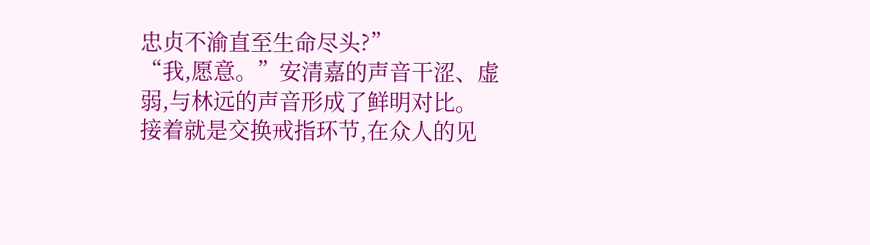忠贞不渝直至生命尽头?”
“我,愿意。”安清嘉的声音干涩、虚弱,与林远的声音形成了鲜明对比。
接着就是交换戒指环节,在众人的见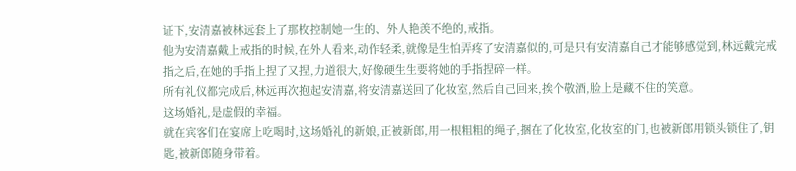证下,安清嘉被林远套上了那枚控制她一生的、外人艳羡不绝的,戒指。
他为安清嘉戴上戒指的时候,在外人看来,动作轻柔,就像是生怕弄疼了安清嘉似的,可是只有安清嘉自己才能够感觉到,林远戴完戒指之后,在她的手指上捏了又捏,力道很大,好像硬生生要将她的手指捏碎一样。
所有礼仪都完成后,林远再次抱起安清嘉,将安清嘉送回了化妆室,然后自己回来,挨个敬酒,脸上是藏不住的笑意。
这场婚礼,是虚假的幸福。
就在宾客们在宴席上吃喝时,这场婚礼的新娘,正被新郎,用一根粗粗的绳子,捆在了化妆室,化妆室的门,也被新郎用锁头锁住了,钥匙,被新郎随身带着。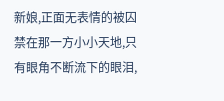新娘,正面无表情的被囚禁在那一方小小天地,只有眼角不断流下的眼泪,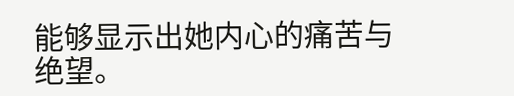能够显示出她内心的痛苦与绝望。